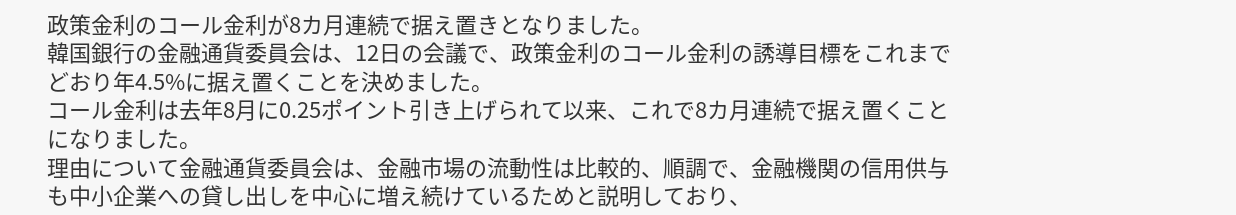政策金利のコール金利が8カ月連続で据え置きとなりました。
韓国銀行の金融通貨委員会は、12日の会議で、政策金利のコール金利の誘導目標をこれまでどおり年4.5%に据え置くことを決めました。
コール金利は去年8月に0.25ポイント引き上げられて以来、これで8カ月連続で据え置くことになりました。
理由について金融通貨委員会は、金融市場の流動性は比較的、順調で、金融機関の信用供与も中小企業への貸し出しを中心に増え続けているためと説明しており、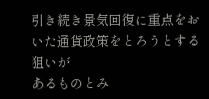引き続き景気回復に重点をおいた通貨政策をとろうとする狙いが
あるものとみ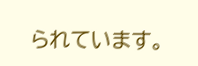られています。